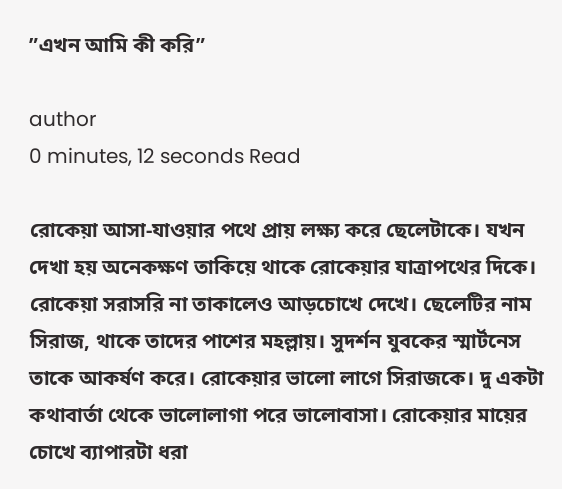”এখন আমি কী করি”

author
0 minutes, 12 seconds Read

রোকেয়া আসা-যাওয়ার পথে প্রায় লক্ষ্য করে ছেলেটাকে। যখন দেখা হয় অনেকক্ষণ তাকিয়ে থাকে রোকেয়ার যাত্রাপথের দিকে। রোকেয়া সরাসরি না তাকালেও আড়চোখে দেখে। ছেলেটির নাম সিরাজ, থাকে তাদের পাশের মহল্লায়। সুদর্শন যুবকের স্মার্টনেস তাকে আকর্ষণ করে। রোকেয়ার ভালো লাগে সিরাজকে। দু একটা কথাবার্তা থেকে ভালোলাগা পরে ভালোবাসা। রোকেয়ার মায়ের চোখে ব্যাপারটা ধরা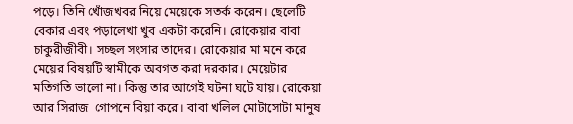পড়ে। তিনি খোঁজখবর নিয়ে মেয়েকে সতর্ক করেন। ছেলেটি বেকার এবং পড়ালেখা খুব একটা করেনি। রোকেয়ার বাবা চাকুরীজীবী। সচ্ছল সংসার তাদের। রোকেয়ার মা মনে করে মেয়ের বিষয়টি স্বামীকে অবগত করা দরকার। মেয়েটার মতিগতি ভালো না। কিন্তু তার আগেই ঘটনা ঘটে যায়। রোকেয়া আর সিরাজ  গোপনে বিয়া করে। বাবা খলিল মোটাসোটা মানুষ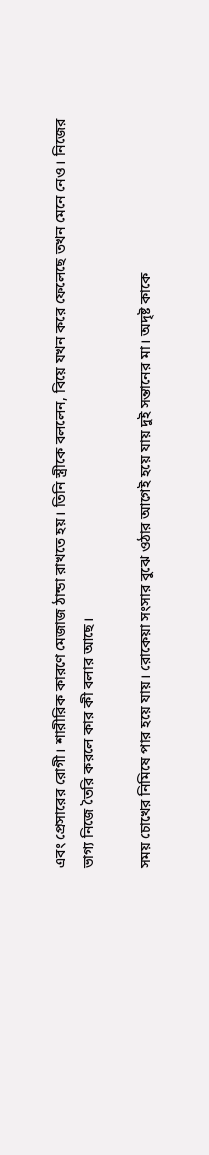এবং প্রেসারের রোগী। শারীরিক কারণে মেজাজ ঠান্ডা রাখতে হয়। তিনি স্ত্রীকে বললেন, বিয়ে যখন করে ফেলেছে তখন মেনে নেও। নিজের ভাগ্য নিজে তৈরি করলে কার কী বলার আছে।

সময় চোখের নিমিষে পার হয়ে যায়। রোকেয়া সংসার বুঝে ওঠার আগেই হয়ে যায় দুই সন্তানের মা। অদৃষ্ট কাকে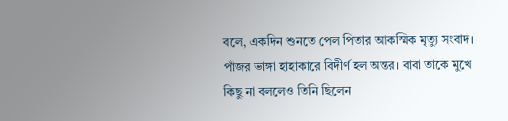বলে, একদিন শুনতে পেল পিতার আকস্মিক মৃত্যু সংবাদ। পাঁজর ভাঙ্গা হাহাকারে বিদীর্ণ হল অন্তর। বাবা তাকে মুখে কিছু না বললেও তিনি ছিলেন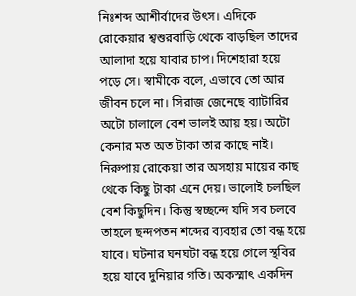নিঃশব্দ আশীর্বাদের উৎস। এদিকে রোকেয়ার শ্বশুরবাড়ি থেকে বাড়ছিল তাদের আলাদা হয়ে যাবার চাপ। দিশেহারা হয়ে পড়ে সে। স্বামীকে বলে, এভাবে তো আর জীবন চলে না। সিরাজ জেনেছে ব্যাটারির অটো চালালে বেশ ভালই আয় হয়। অটো কেনার মত অত টাকা তার কাছে নাই। নিরুপায় রোকেয়া তার অসহায় মায়ের কাছ থেকে কিছু টাকা এনে দেয়। ভালোই চলছিল বেশ কিছুদিন। কিন্তু স্বচ্ছন্দে যদি সব চলবে তাহলে ছন্দপতন শব্দের ব্যবহার তো বন্ধ হয়ে যাবে। ঘটনার ঘনঘটা বন্ধ হয়ে গেলে স্থবির হয়ে যাবে দুনিয়ার গতি। অকস্মাৎ একদিন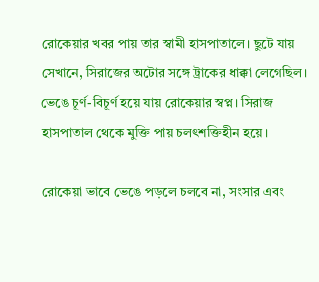রোকেয়ার খবর পায় তার স্বামী হাসপাতালে। ছুটে যায় সেখানে, সিরাজের অটোর সঙ্গে ট্রাকের ধাক্কা লেগেছিল। ভেঙে চূর্ণ-বিচূর্ণ হয়ে যায় রোকেয়ার স্বপ্ন। সিরাজ হাসপাতাল থেকে মুক্তি পায় চলৎশক্তিহীন হয়ে।

রোকেয়া ভাবে ভেঙে পড়লে চলবে না, সংসার এবং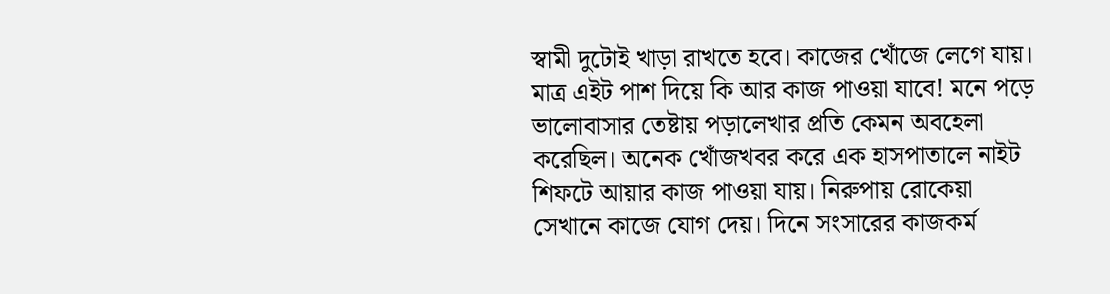স্বামী দুটোই খাড়া রাখতে হবে। কাজের খোঁজে লেগে যায়। মাত্র এইট পাশ দিয়ে কি আর কাজ পাওয়া যাবে! মনে পড়ে ভালোবাসার তেষ্টায় পড়ালেখার প্রতি কেমন অবহেলা করেছিল। অনেক খোঁজখবর করে এক হাসপাতালে নাইট শিফটে আয়ার কাজ পাওয়া যায়। নিরুপায় রোকেয়া সেখানে কাজে যোগ দেয়। দিনে সংসারের কাজকর্ম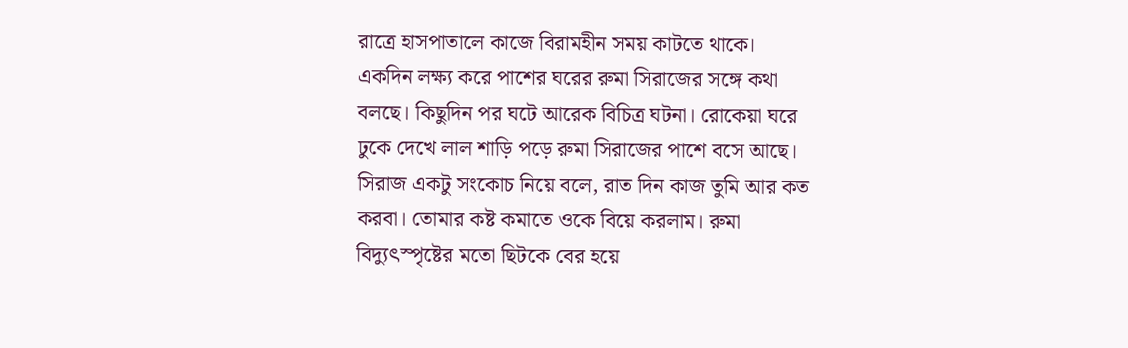রাত্রে হাসপাতালে কাজে বিরামহীন সময় কাটতে থাকে। একদিন লক্ষ্য করে পাশের ঘরের রুমা সিরাজের সঙ্গে কথা বলছে। কিছুদিন পর ঘটে আরেক বিচিত্র ঘটনা। রোকেয়া ঘরে ঢুকে দেখে লাল শাড়ি পড়ে রুমা সিরাজের পাশে বসে আছে। সিরাজ একটু সংকোচ নিয়ে বলে, রাত দিন কাজ তুমি আর কত করবা। তোমার কষ্ট কমাতে ওকে বিয়ে করলাম। রুমা বিদ্যুৎস্পৃষ্টের মতো ছিটকে বের হয়ে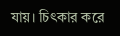যায়। চিৎকার করে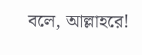বলে, আল্লাহরে!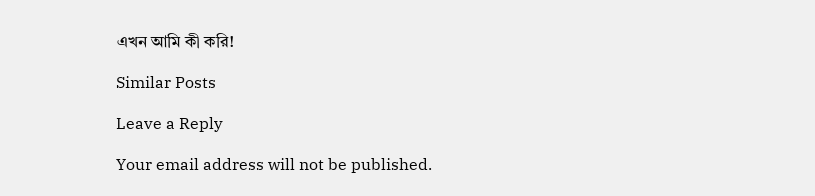এখন আমি কী করি!

Similar Posts

Leave a Reply

Your email address will not be published.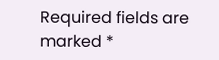Required fields are marked *